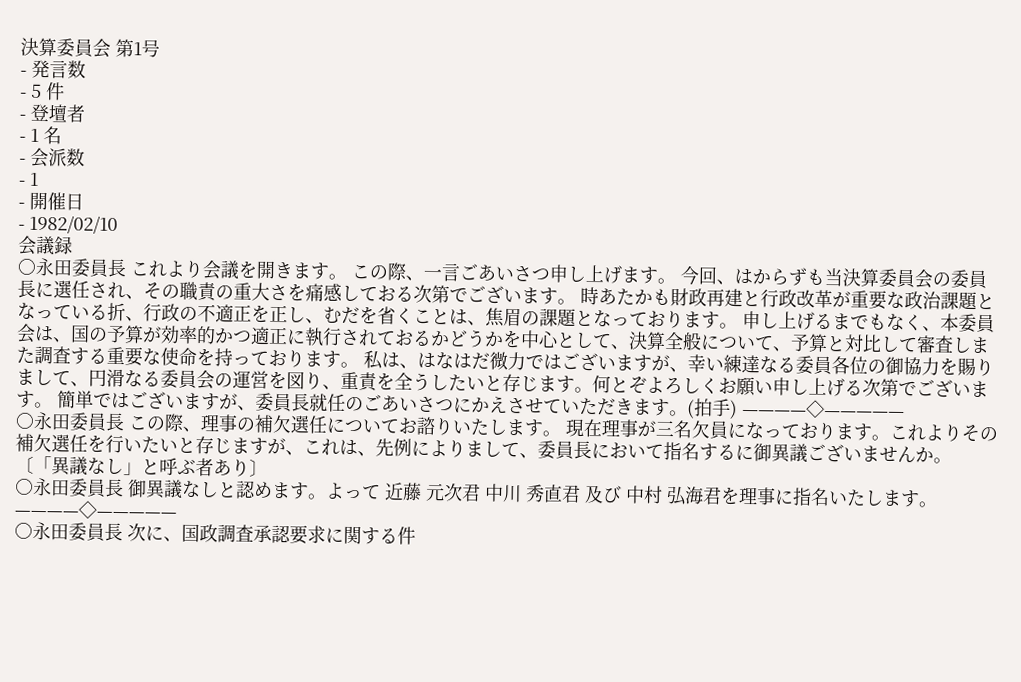決算委員会 第1号
- 発言数
- 5 件
- 登壇者
- 1 名
- 会派数
- 1
- 開催日
- 1982/02/10
会議録
○永田委員長 これより会議を開きます。 この際、一言ごあいさつ申し上げます。 今回、はからずも当決算委員会の委員長に選任され、その職責の重大さを痛感しておる次第でございます。 時あたかも財政再建と行政改革が重要な政治課題となっている折、行政の不適正を正し、むだを省くことは、焦眉の課題となっております。 申し上げるまでもなく、本委員会は、国の予算が効率的かつ適正に執行されておるかどうかを中心として、決算全般について、予算と対比して審査しまた調査する重要な使命を持っております。 私は、はなはだ微力ではございますが、幸い練達なる委員各位の御協力を賜りまして、円滑なる委員会の運営を図り、重責を全うしたいと存じます。何とぞよろしくお願い申し上げる次第でございます。 簡単ではございますが、委員長就任のごあいさつにかえさせていただきます。(拍手) ————◇—————
○永田委員長 この際、理事の補欠選任についてお諮りいたします。 現在理事が三名欠員になっております。これよりその補欠選任を行いたいと存じますが、これは、先例によりまして、委員長において指名するに御異議ございませんか。 〔「異議なし」と呼ぶ者あり〕
○永田委員長 御異議なしと認めます。よって 近藤 元次君 中川 秀直君 及び 中村 弘海君を理事に指名いたします。 ————◇—————
○永田委員長 次に、国政調査承認要求に関する件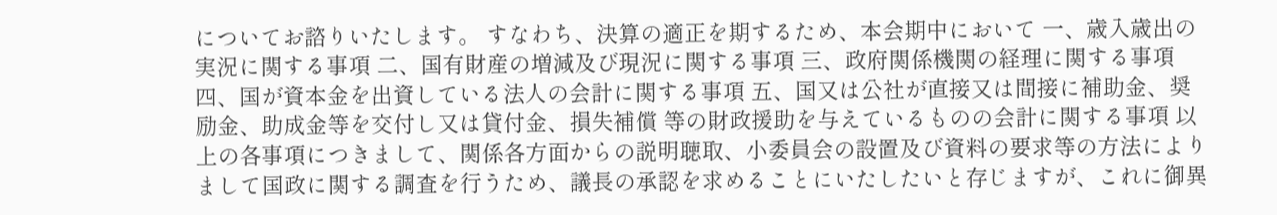についてお諮りいたします。 すなわち、決算の適正を期するため、本会期中において 一、歳入歳出の実況に関する事項 二、国有財産の増減及び現況に関する事項 三、政府関係機関の経理に関する事項 四、国が資本金を出資している法人の会計に関する事項 五、国又は公社が直接又は間接に補助金、奨励金、助成金等を交付し又は貸付金、損失補償 等の財政援助を与えているものの会計に関する事項 以上の各事項につきまして、関係各方面からの説明聴取、小委員会の設置及び資料の要求等の方法によりまして国政に関する調査を行うため、議長の承認を求めることにいたしたいと存じますが、これに御異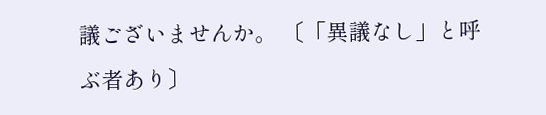議ございませんか。 〔「異議なし」と呼ぶ者あり〕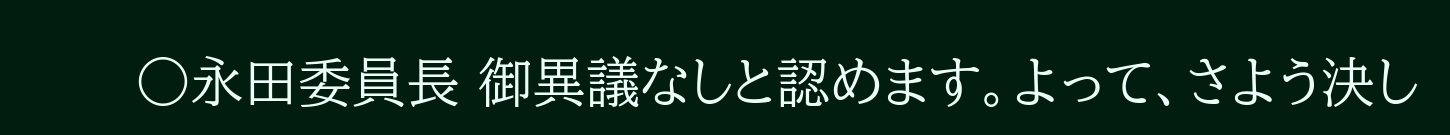○永田委員長 御異議なしと認めます。よって、さよう決し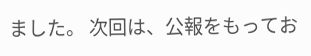ました。 次回は、公報をもってお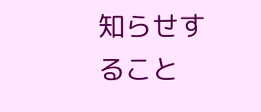知らせすること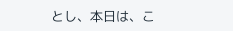とし、本日は、こ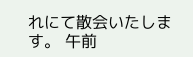れにて散会いたします。 午前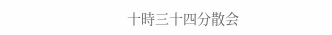十時三十四分散会